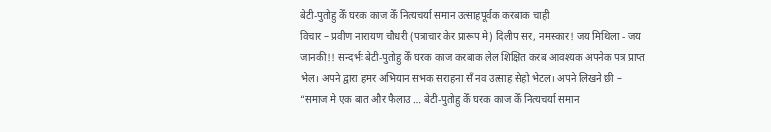बेटी-पुतोहु केँ घरक काज केँ नित्यचर्या समान उत्साहपूर्वक करबाक चाही
विचार – प्रवीण नारायण चौधरी (पत्राचार केर प्रारूप मे) दिलीप सर, नमस्कार! जय मिथिला - जय जानकी!! सन्दर्भः बेटी-पुतोहु केँ घरक काज करबाक लेल शिक्षित करब आवश्यक अपनेक पत्र प्राप्त भेल। अपने द्वारा हमर अभियान सभक सराहना सँ नव उत्साह सेहो भेटल। अपने लिखने छी – “समाज मे एक बात और फैलाउ … बेटी-पुतोहु केँ घरक काज केँ नित्यचर्या समान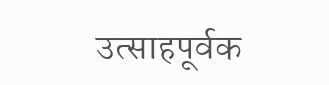उत्साहपूर्वक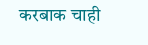करबाक चाही